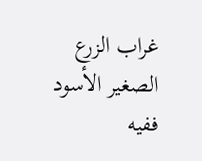غراب الزرع الصغير الأسود ففيه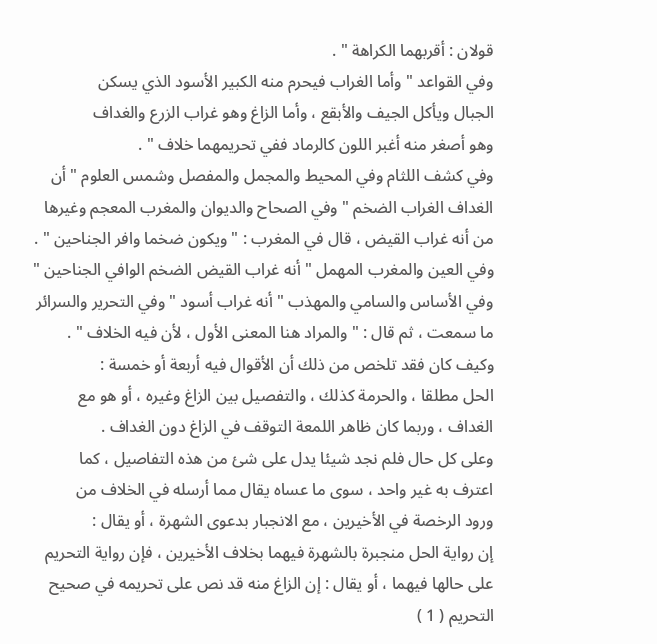قولان : أقربهما الكراهة " .
وفي القواعد " وأما الغراب فيحرم منه الكبير الأسود الذي يسكن
الجبال ويأكل الجيف والأبقع ، وأما الزاغ وهو غراب الزرع والغداف
وهو أصغر منه أغبر اللون كالرماد ففي تحريمهما خلاف " .
وفي كشف اللثام وفي المحيط والمجمل والمفصل وشمس العلوم " أن
الغداف الغراب الضخم " وفي الصحاح والديوان والمغرب المعجم وغيرها
من أنه غراب القيض ، قال في المغرب : " ويكون ضخما وافر الجناحين " .
وفي العين والمغرب المهمل " أنه غراب القيض الضخم الوافي الجناحين "
وفي الأساس والسامي والمهذب " أنه غراب أسود " وفي التحرير والسرائر
ما سمعت ، ثم قال : " والمراد هنا المعنى الأول ، لأن فيه الخلاف " .
وكيف كان فقد تلخص من ذلك أن الأقوال فيه أربعة أو خمسة :
الحل مطلقا ، والحرمة كذلك ، والتفصيل بين الزاغ وغيره ، أو هو مع
الغداف ، وربما كان ظاهر اللمعة التوقف في الزاغ دون الغداف .
وعلى كل حال فلم نجد شيئا يدل على شئ من هذه التفاصيل ، كما
اعترف به غير واحد ، سوى ما عساه يقال مما أرسله في الخلاف من
ورود الرخصة في الأخيرين ، مع الانجبار بدعوى الشهرة ، أو يقال :
إن رواية الحل منجبرة بالشهرة فيهما بخلاف الأخيرين ، فإن رواية التحريم
على حالها فيهما ، أو يقال : إن الزاغ منه قد نص على تحريمه في صحيح
التحريم ( 1 )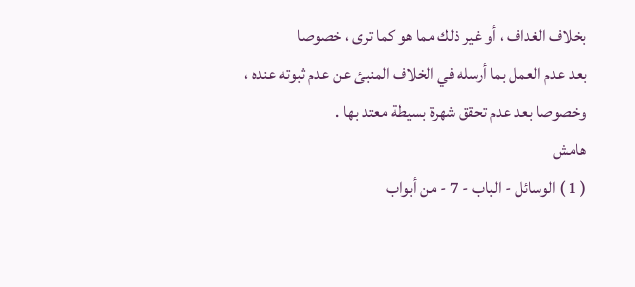بخلاف الغداف ، أو غير ذلك مما هو كما ترى ، خصوصا
بعد عدم العمل بما أرسله في الخلاف المنبئ عن عدم ثبوته عنده ،
وخصوصا بعد عدم تحقق شهرة بسيطة معتد بها .
هامش
( 1 ) الوسائل - الباب - 7 - من أبواب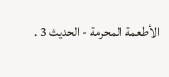الأطعمة المحرمة - الحديث 3 .